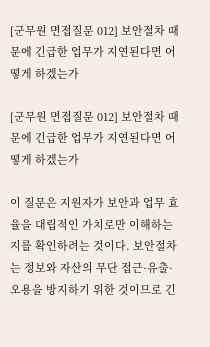[군무원 면접질문 012] 보안절차 때문에 긴급한 업무가 지연된다면 어떻게 하겠는가

[군무원 면접질문 012] 보안절차 때문에 긴급한 업무가 지연된다면 어떻게 하겠는가

이 질문은 지원자가 보안과 업무 효율을 대립적인 가치로만 이해하는지를 확인하려는 것이다. 보안절차는 정보와 자산의 무단 접근·유출·오용을 방지하기 위한 것이므로 긴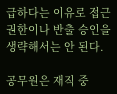급하다는 이유로 접근권한이나 반출 승인을 생략해서는 안 된다.

공무원은 재직 중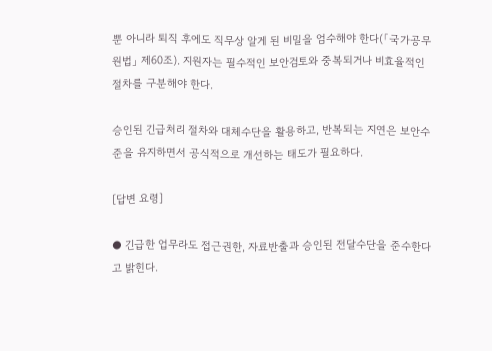뿐 아니라 퇴직 후에도 직무상 알게 된 비밀을 엄수해야 한다(「국가공무원법」 제60조). 지원자는 필수적인 보안검토와 중복되거나 비효율적인 절차를 구분해야 한다.

승인된 긴급처리 절차와 대체수단을 활용하고, 반복되는 지연은 보안수준을 유지하면서 공식적으로 개선하는 태도가 필요하다.

[답변 요령]

● 긴급한 업무라도 접근권한, 자료반출과 승인된 전달수단을 준수한다고 밝힌다.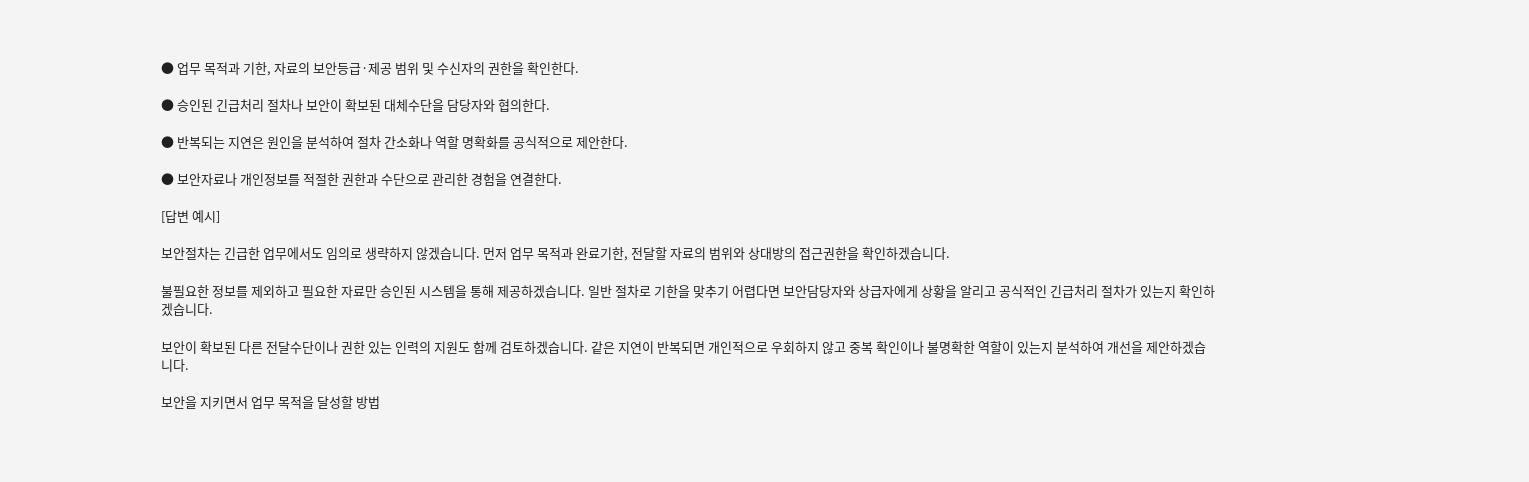● 업무 목적과 기한, 자료의 보안등급·제공 범위 및 수신자의 권한을 확인한다.

● 승인된 긴급처리 절차나 보안이 확보된 대체수단을 담당자와 협의한다.

● 반복되는 지연은 원인을 분석하여 절차 간소화나 역할 명확화를 공식적으로 제안한다.

● 보안자료나 개인정보를 적절한 권한과 수단으로 관리한 경험을 연결한다.

[답변 예시]

보안절차는 긴급한 업무에서도 임의로 생략하지 않겠습니다. 먼저 업무 목적과 완료기한, 전달할 자료의 범위와 상대방의 접근권한을 확인하겠습니다.

불필요한 정보를 제외하고 필요한 자료만 승인된 시스템을 통해 제공하겠습니다. 일반 절차로 기한을 맞추기 어렵다면 보안담당자와 상급자에게 상황을 알리고 공식적인 긴급처리 절차가 있는지 확인하겠습니다.

보안이 확보된 다른 전달수단이나 권한 있는 인력의 지원도 함께 검토하겠습니다. 같은 지연이 반복되면 개인적으로 우회하지 않고 중복 확인이나 불명확한 역할이 있는지 분석하여 개선을 제안하겠습니다.

보안을 지키면서 업무 목적을 달성할 방법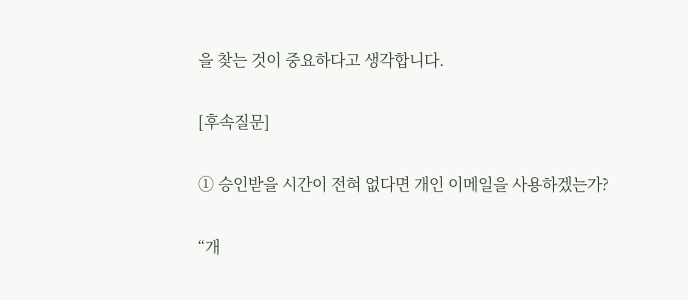을 찾는 것이 중요하다고 생각합니다.

[후속질문]

① 승인받을 시간이 전혀 없다면 개인 이메일을 사용하겠는가?

“개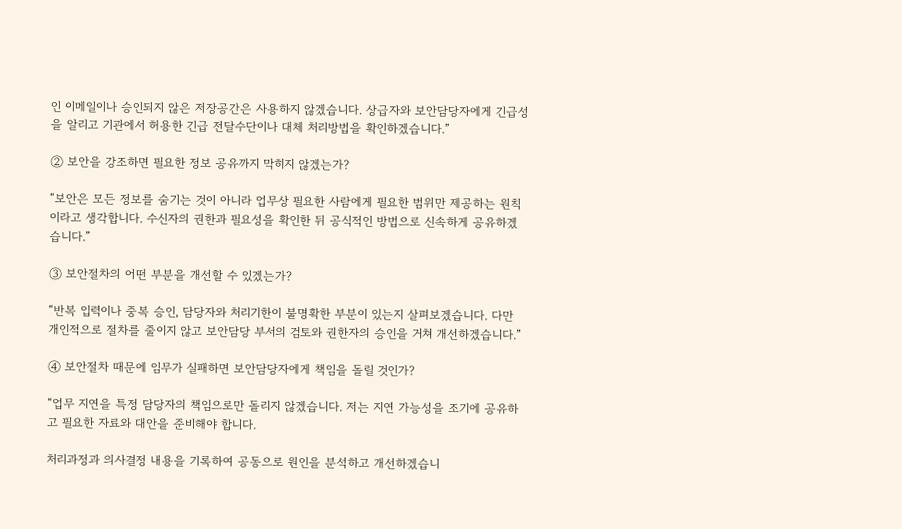인 이메일이나 승인되지 않은 저장공간은 사용하지 않겠습니다. 상급자와 보안담당자에게 긴급성을 알리고 기관에서 허용한 긴급 전달수단이나 대체 처리방법을 확인하겠습니다.”

② 보안을 강조하면 필요한 정보 공유까지 막히지 않겠는가?

“보안은 모든 정보를 숨기는 것이 아니라 업무상 필요한 사람에게 필요한 범위만 제공하는 원칙이라고 생각합니다. 수신자의 권한과 필요성을 확인한 뒤 공식적인 방법으로 신속하게 공유하겠습니다.”

③ 보안절차의 어떤 부분을 개선할 수 있겠는가?

“반복 입력이나 중복 승인, 담당자와 처리기한이 불명확한 부분이 있는지 살펴보겠습니다. 다만 개인적으로 절차를 줄이지 않고 보안담당 부서의 검토와 권한자의 승인을 거쳐 개선하겠습니다.”

④ 보안절차 때문에 임무가 실패하면 보안담당자에게 책임을 돌릴 것인가?

“업무 지연을 특정 담당자의 책임으로만 돌리지 않겠습니다. 저는 지연 가능성을 조기에 공유하고 필요한 자료와 대안을 준비해야 합니다.

처리과정과 의사결정 내용을 기록하여 공동으로 원인을 분석하고 개선하겠습니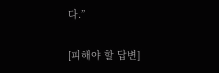다.”

[피해야 할 답변]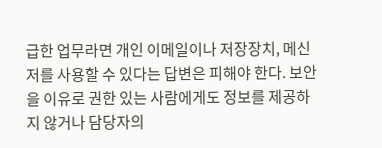급한 업무라면 개인 이메일이나 저장장치, 메신저를 사용할 수 있다는 답변은 피해야 한다. 보안을 이유로 권한 있는 사람에게도 정보를 제공하지 않거나 담당자의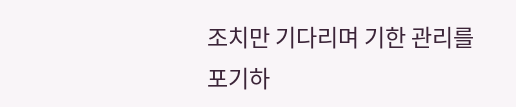조치만 기다리며 기한 관리를 포기하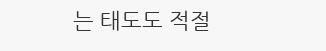는 태도도 적절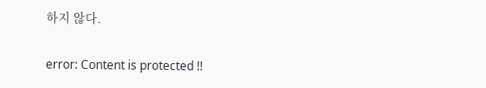하지 않다.

error: Content is protected !!